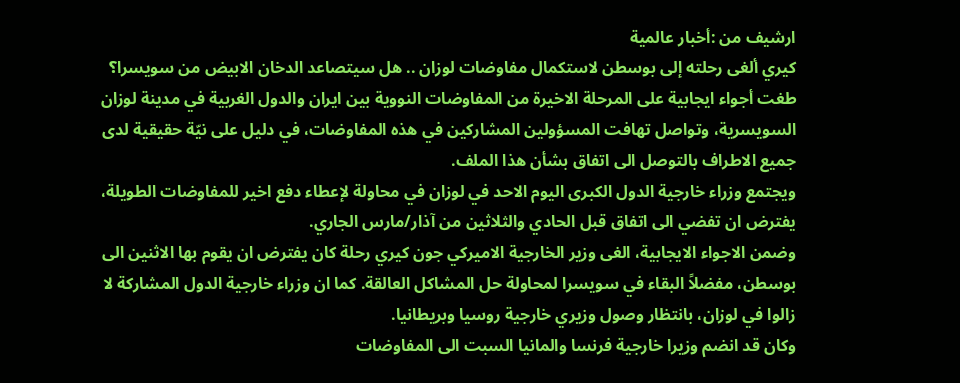ارشيف من :أخبار عالمية
كيري ألغى رحلته إلى بوسطن لاستكمال مفاوضات لوزان .. هل سيتصاعد الدخان الابيض من سويسرا؟
طغت أجواء ايجابية على المرحلة الاخيرة من المفاوضات النووية بين ايران والدول الغربية في مدينة لوزان السويسرية، وتواصل تهافت المسؤولين المشاركين في هذه المفاوضات، في دليل على نيّة حقيقية لدى جميع الاطراف بالتوصل الى اتفاق بشأن هذا الملف.
ويجتمع وزراء خارجية الدول الكبرى اليوم الاحد في لوزان في محاولة لإعطاء دفع اخير للمفاوضات الطويلة، يفترض ان تفضي الى اتفاق قبل الحادي والثلاثين من آذار/مارس الجاري.
وضمن الاجواء الايجابية، الغى وزير الخارجية الاميركي جون كيري رحلة كان يفترض ان يقوم بها الاثنين الى بوسطن، مفضلاً البقاء في سويسرا لمحاولة حل المشاكل العالقة. كما ان وزراء خارجية الدول المشاركة لا زالوا في لوزان، بانتظار وصول وزيري خارجية روسيا وبريطانيا.
وكان قد انضم وزيرا خارجية فرنسا والمانيا السبت الى المفاوضات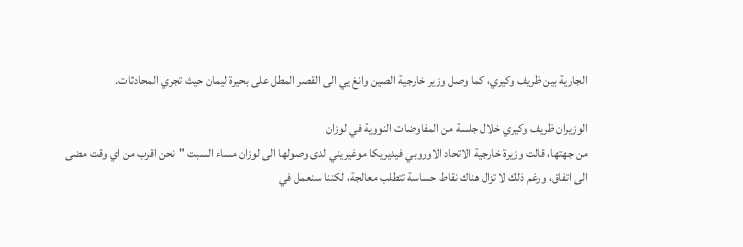الجارية بين ظريف وكيري، كما وصل وزير خارجية الصين وانغ يي الى القصر المطل على بحيرة ليمان حيث تجري المحادثات.

الوزيران ظريف وكيري خلال جلسة من المفاوضات النووية في لوزان
من جهتها، قالت وزيرة خارجية الاتحاد الاوروبي فيديريكا موغيريني لدى وصولها الى لوزان مساء السبت "نحن اقرب من اي وقت مضى الى اتفاق، ورغم ذلك لا تزال هناك نقاط حساسة تتطلب معالجة، لكننا سنعمل في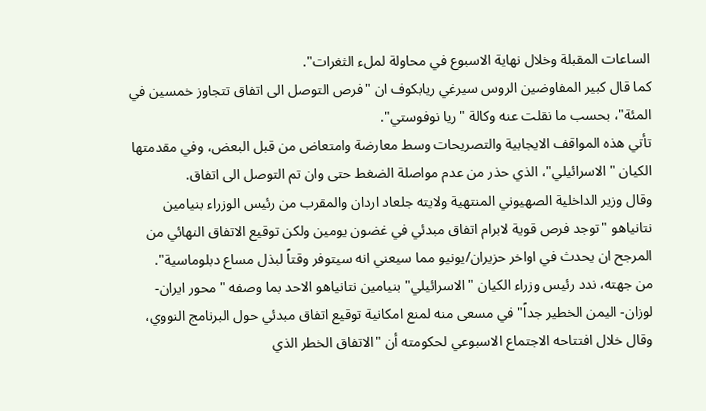الساعات المقبلة وخلال نهاية الاسبوع في محاولة لملء الثغرات".
كما قال كبير المفاوضين الروس سيرغي ريابكوف ان "فرص التوصل الى اتفاق تتجاوز خمسين في المئة"، بحسب ما نقلت عنه وكالة "ريا نوفوستي".
تأتي هذه المواقف الايجابية والتصريحات وسط معارضة وامتعاض من قبل البعض، وفي مقدمتها الكيان "الاسرائيلي"، الذي حذر من عدم مواصلة الضغط حتى وان تم التوصل الى اتفاق.
وقال وزير الداخلية الصهيوني المنتهية ولايته جلعاد اردان والمقرب من رئيس الوزراء بنيامين نتانياهو "توجد فرص قوية لابرام اتفاق مبدئي في غضون يومين ولكن توقيع الاتفاق النهائي من المرجح ان يحدث في اواخر حزيران/يونيو مما سيعني انه سيتوفر وقتاً لبذل مساع دبلوماسية".
من جهته، ندد رئيس وزراء الكيان "الاسرائيلي" بنيامين نتانياهو الاحد بما وصفه "محور ايران- لوزان- اليمن الخطير جداً" في مسعى منه لمنع امكانية توقيع اتفاق مبدئي حول البرنامج النووي، وقال خلال افتتاحه الاجتماع الاسبوعي لحكومته أن "الاتفاق الخطر الذي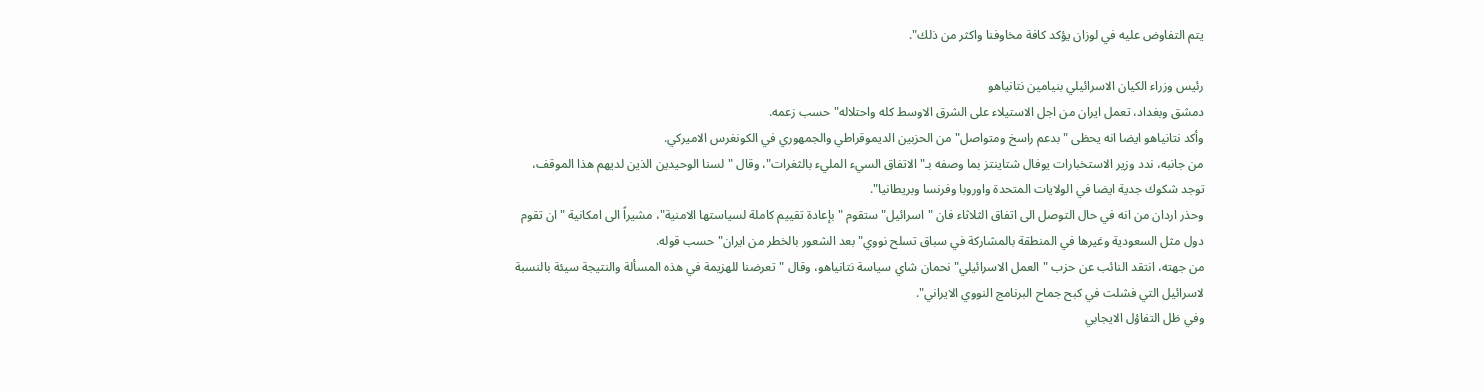يتم التفاوض عليه في لوزان يؤكد كافة مخاوفنا واكثر من ذلك".

رئيس وزراء الكيان الاسرائيلي بنيامين نتانياهو
دمشق وبغداد، تعمل ايران من اجل الاستيلاء على الشرق الاوسط كله واحتلاله" حسب زعمه.
وأكد نتانياهو ايضا انه يحظى "بدعم راسخ ومتواصل" من الحزبين الديموقراطي والجمهوري في الكونغرس الاميركي.
من جانبه، ندد وزير الاستخبارات يوفال شتاينتز بما وصفه بـ"الاتفاق السيء المليء بالثغرات"، وقال "لسنا الوحيدين الذين لديهم هذا الموقف، توجد شكوك جدية ايضا في الولايات المتحدة واوروبا وفرنسا وبريطانيا".
وحذر اردان من انه في حال التوصل الى اتفاق الثلاثاء فان "اسرائيل" ستقوم "بإعادة تقييم كاملة لسياستها الامنية"، مشيراً الى امكانية "ان تقوم دول مثل السعودية وغيرها في المنطقة بالمشاركة في سباق تسلح نووي" بعد الشعور بالخطر من ايران" حسب قوله.
من جهته، انتقد النائب عن حزب "العمل الاسرائيلي" نحمان شاي سياسة نتانياهو، وقال "تعرضنا للهزيمة في هذه المسألة والنتيجة سيئة بالنسبة لاسرائيل التي فشلت في كبح جماح البرنامج النووي الايراني".
وفي ظل التفاؤل الايجابي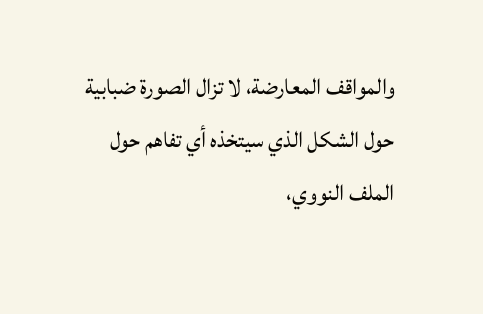والمواقف المعارضة، لا تزال الصورة ضبابية حول الشكل الذي سيتخذه أي تفاهم حول الملف النووي،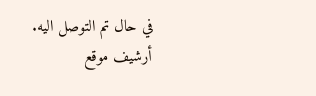في حال تم التوصل اليه.
أرشيف موقع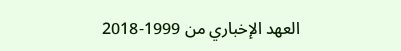العهد الإخباري من 1999-2018